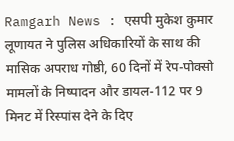Ramgarh News : एसपी मुकेश कुमार लूणायत ने पुलिस अधिकारियों के साथ की मासिक अपराध गोष्ठी, 60 दिनों में रेप-पोक्सो मामलों के निष्पादन और डायल-112 पर 9 मिनट में रिस्पांस देने के दिए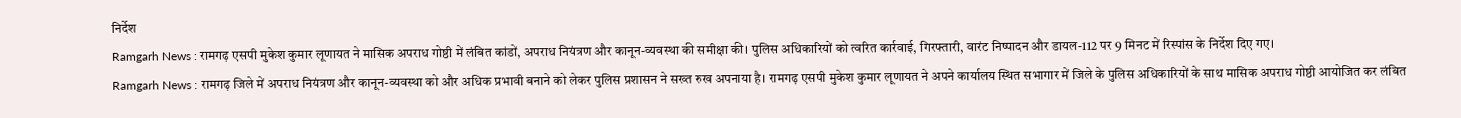निर्देश
Ramgarh News : रामगढ़ एसपी मुकेश कुमार लूणायत ने मासिक अपराध गोष्ठी में लंबित कांडों, अपराध नियंत्रण और कानून-व्यवस्था की समीक्षा की। पुलिस अधिकारियों को त्वरित कार्रवाई, गिरफ्तारी, वारंट निष्पादन और डायल-112 पर 9 मिनट में रिस्पांस के निर्देश दिए गए।
Ramgarh News : रामगढ़ जिले में अपराध नियंत्रण और कानून-व्यवस्था को और अधिक प्रभावी बनाने को लेकर पुलिस प्रशासन ने सख्त रुख अपनाया है। रामगढ़ एसपी मुकेश कुमार लूणायत ने अपने कार्यालय स्थित सभागार में जिले के पुलिस अधिकारियों के साथ मासिक अपराध गोष्ठी आयोजित कर लंबित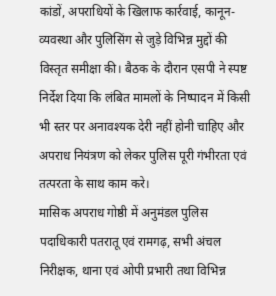कांडों, अपराधियों के खिलाफ कार्रवाई, कानून-व्यवस्था और पुलिसिंग से जुड़े विभिन्न मुद्दों की विस्तृत समीक्षा की। बैठक के दौरान एसपी ने स्पष्ट निर्देश दिया कि लंबित मामलों के निष्पादन में किसी भी स्तर पर अनावश्यक देरी नहीं होनी चाहिए और अपराध नियंत्रण को लेकर पुलिस पूरी गंभीरता एवं तत्परता के साथ काम करे।
मासिक अपराध गोष्ठी में अनुमंडल पुलिस पदाधिकारी पतरातू एवं रामगढ़, सभी अंचल निरीक्षक, थाना एवं ओपी प्रभारी तथा विभिन्न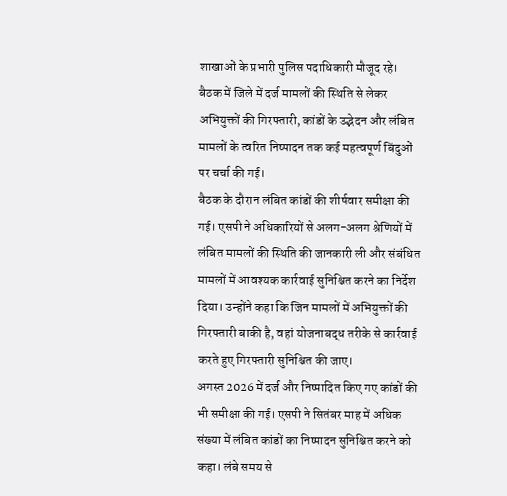शाखाओं के प्रभारी पुलिस पदाधिकारी मौजूद रहे। बैठक में जिले में दर्ज मामलों की स्थिति से लेकर अभियुक्तों की गिरफ्तारी, कांडों के उद्भेदन और लंबित मामलों के त्वरित निष्पादन तक कई महत्वपूर्ण बिंदुओं पर चर्चा की गई।
बैठक के दौरान लंबित कांडों की शीर्षवार समीक्षा की गई। एसपी ने अधिकारियों से अलग-अलग श्रेणियों में लंबित मामलों की स्थिति की जानकारी ली और संबंधित मामलों में आवश्यक कार्रवाई सुनिश्चित करने का निर्देश दिया। उन्होंने कहा कि जिन मामलों में अभियुक्तों की गिरफ्तारी बाकी है, वहां योजनाबद्ध तरीके से कार्रवाई करते हुए गिरफ्तारी सुनिश्चित की जाए।
अगस्त 2026 में दर्ज और निष्पादित किए गए कांडों की भी समीक्षा की गई। एसपी ने सितंबर माह में अधिक संख्या में लंबित कांडों का निष्पादन सुनिश्चित करने को कहा। लंबे समय से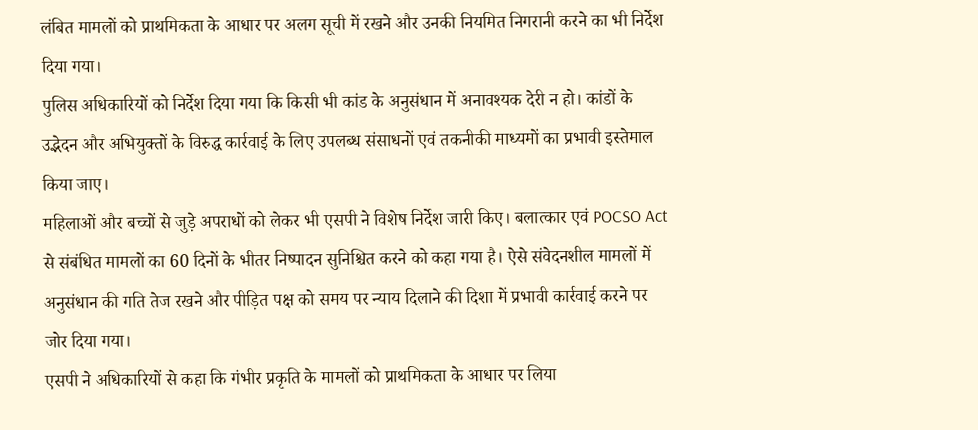लंबित मामलों को प्राथमिकता के आधार पर अलग सूची में रखने और उनकी नियमित निगरानी करने का भी निर्देश दिया गया।
पुलिस अधिकारियों को निर्देश दिया गया कि किसी भी कांड के अनुसंधान में अनावश्यक देरी न हो। कांडों के उद्भेदन और अभियुक्तों के विरुद्ध कार्रवाई के लिए उपलब्ध संसाधनों एवं तकनीकी माध्यमों का प्रभावी इस्तेमाल किया जाए।
महिलाओं और बच्चों से जुड़े अपराधों को लेकर भी एसपी ने विशेष निर्देश जारी किए। बलात्कार एवं POCSO Act से संबंधित मामलों का 60 दिनों के भीतर निष्पादन सुनिश्चित करने को कहा गया है। ऐसे संवेदनशील मामलों में अनुसंधान की गति तेज रखने और पीड़ित पक्ष को समय पर न्याय दिलाने की दिशा में प्रभावी कार्रवाई करने पर जोर दिया गया।
एसपी ने अधिकारियों से कहा कि गंभीर प्रकृति के मामलों को प्राथमिकता के आधार पर लिया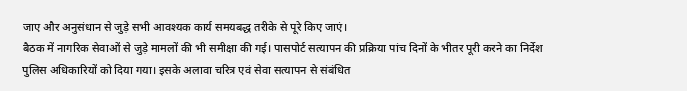जाए और अनुसंधान से जुड़े सभी आवश्यक कार्य समयबद्ध तरीके से पूरे किए जाएं।
बैठक में नागरिक सेवाओं से जुड़े मामलों की भी समीक्षा की गई। पासपोर्ट सत्यापन की प्रक्रिया पांच दिनों के भीतर पूरी करने का निर्देश पुलिस अधिकारियों को दिया गया। इसके अलावा चरित्र एवं सेवा सत्यापन से संबंधित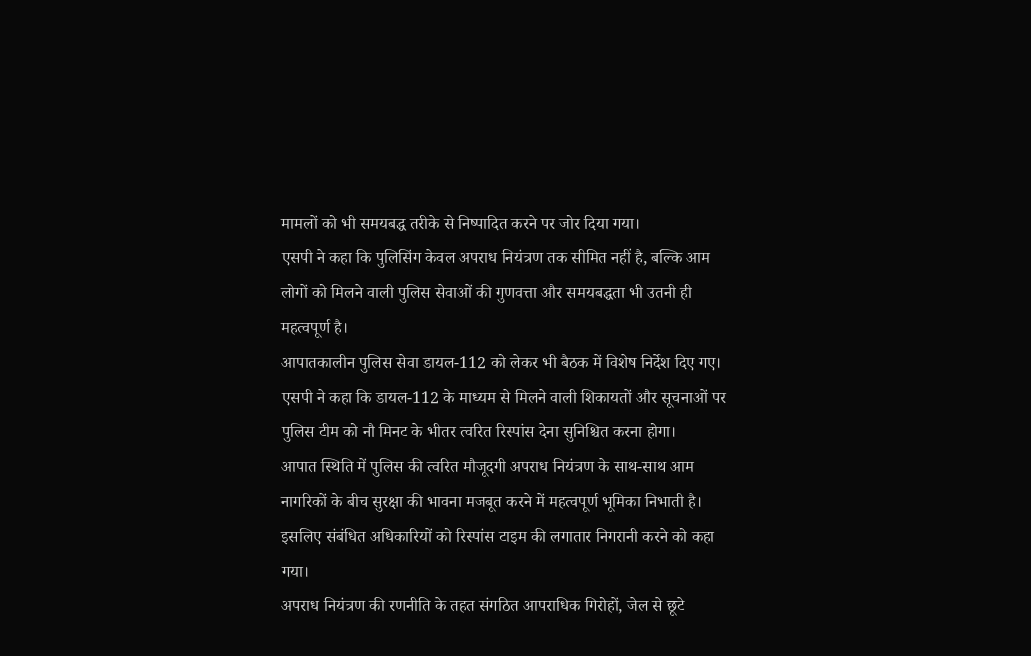मामलों को भी समयबद्ध तरीके से निष्पादित करने पर जोर दिया गया।
एसपी ने कहा कि पुलिसिंग केवल अपराध नियंत्रण तक सीमित नहीं है, बल्कि आम लोगों को मिलने वाली पुलिस सेवाओं की गुणवत्ता और समयबद्धता भी उतनी ही महत्वपूर्ण है।
आपातकालीन पुलिस सेवा डायल-112 को लेकर भी बैठक में विशेष निर्देश दिए गए। एसपी ने कहा कि डायल-112 के माध्यम से मिलने वाली शिकायतों और सूचनाओं पर पुलिस टीम को नौ मिनट के भीतर त्वरित रिस्पांस देना सुनिश्चित करना होगा।
आपात स्थिति में पुलिस की त्वरित मौजूदगी अपराध नियंत्रण के साथ-साथ आम नागरिकों के बीच सुरक्षा की भावना मजबूत करने में महत्वपूर्ण भूमिका निभाती है। इसलिए संबंधित अधिकारियों को रिस्पांस टाइम की लगातार निगरानी करने को कहा गया।
अपराध नियंत्रण की रणनीति के तहत संगठित आपराधिक गिरोहों, जेल से छूटे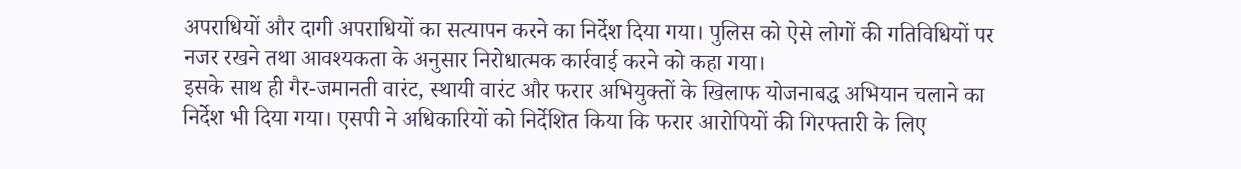अपराधियों और दागी अपराधियों का सत्यापन करने का निर्देश दिया गया। पुलिस को ऐसे लोगों की गतिविधियों पर नजर रखने तथा आवश्यकता के अनुसार निरोधात्मक कार्रवाई करने को कहा गया।
इसके साथ ही गैर-जमानती वारंट, स्थायी वारंट और फरार अभियुक्तों के खिलाफ योजनाबद्ध अभियान चलाने का निर्देश भी दिया गया। एसपी ने अधिकारियों को निर्देशित किया कि फरार आरोपियों की गिरफ्तारी के लिए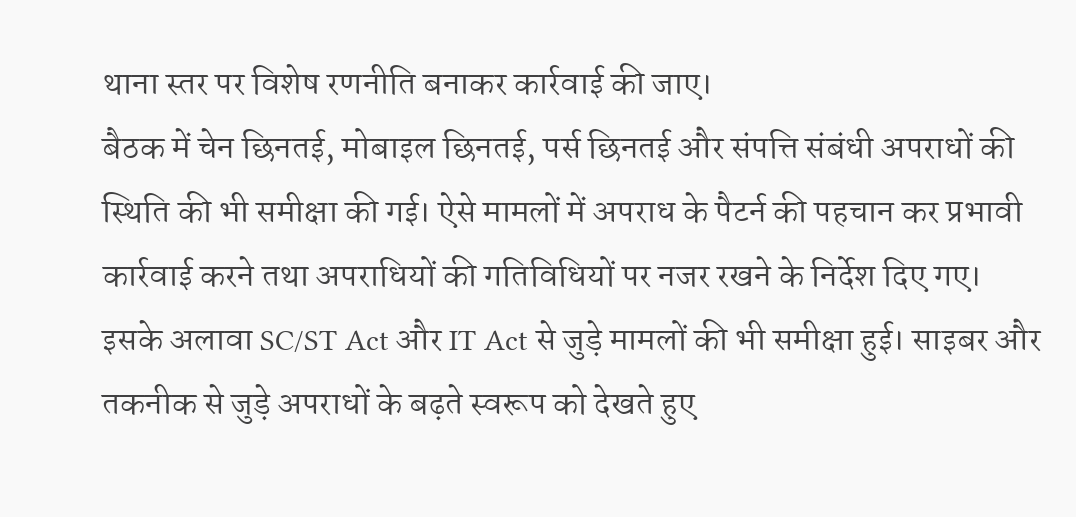थाना स्तर पर विशेष रणनीति बनाकर कार्रवाई की जाए।
बैठक में चेन छिनतई, मोबाइल छिनतई, पर्स छिनतई और संपत्ति संबंधी अपराधों की स्थिति की भी समीक्षा की गई। ऐसे मामलों में अपराध के पैटर्न की पहचान कर प्रभावी कार्रवाई करने तथा अपराधियों की गतिविधियों पर नजर रखने के निर्देश दिए गए।
इसके अलावा SC/ST Act और IT Act से जुड़े मामलों की भी समीक्षा हुई। साइबर और तकनीक से जुड़े अपराधों के बढ़ते स्वरूप को देखते हुए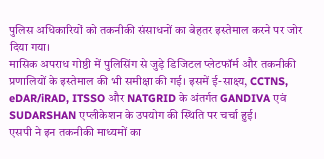पुलिस अधिकारियों को तकनीकी संसाधनों का बेहतर इस्तेमाल करने पर जोर दिया गया।
मासिक अपराध गोष्ठी में पुलिसिंग से जुड़े डिजिटल प्लेटफॉर्म और तकनीकी प्रणालियों के इस्तेमाल की भी समीक्षा की गई। इसमें ई-साक्ष्य, CCTNS, eDAR/iRAD, ITSSO और NATGRID के अंतर्गत GANDIVA एवं SUDARSHAN एप्लीकेशन के उपयोग की स्थिति पर चर्चा हुई।
एसपी ने इन तकनीकी माध्यमों का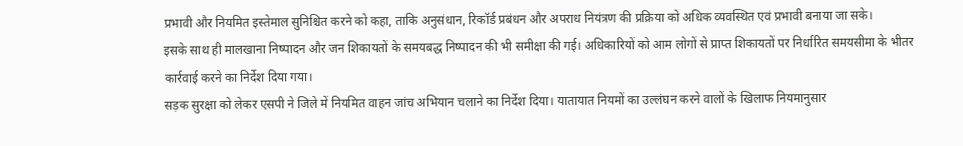प्रभावी और नियमित इस्तेमाल सुनिश्चित करने को कहा, ताकि अनुसंधान, रिकॉर्ड प्रबंधन और अपराध नियंत्रण की प्रक्रिया को अधिक व्यवस्थित एवं प्रभावी बनाया जा सके।
इसके साथ ही मालखाना निष्पादन और जन शिकायतों के समयबद्ध निष्पादन की भी समीक्षा की गई। अधिकारियों को आम लोगों से प्राप्त शिकायतों पर निर्धारित समयसीमा के भीतर कार्रवाई करने का निर्देश दिया गया।
सड़क सुरक्षा को लेकर एसपी ने जिले में नियमित वाहन जांच अभियान चलाने का निर्देश दिया। यातायात नियमों का उल्लंघन करने वालों के खिलाफ नियमानुसार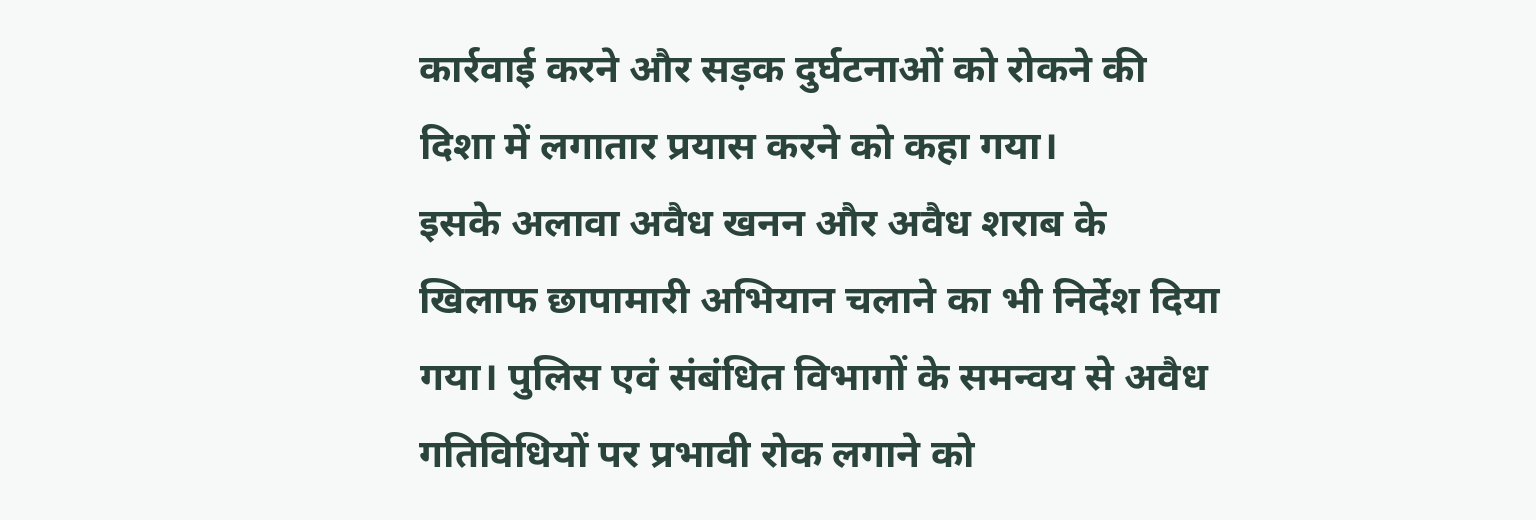कार्रवाई करने और सड़क दुर्घटनाओं को रोकने की दिशा में लगातार प्रयास करने को कहा गया।
इसके अलावा अवैध खनन और अवैध शराब के खिलाफ छापामारी अभियान चलाने का भी निर्देश दिया गया। पुलिस एवं संबंधित विभागों के समन्वय से अवैध गतिविधियों पर प्रभावी रोक लगाने को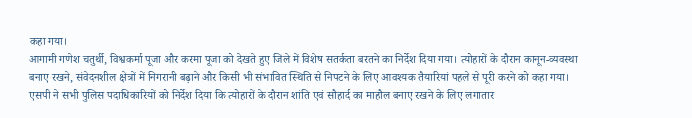कहा गया।
आगामी गणेश चतुर्थी, विश्वकर्मा पूजा और करमा पूजा को देखते हुए जिले में विशेष सतर्कता बरतने का निर्देश दिया गया। त्योहारों के दौरान कानून-व्यवस्था बनाए रखने, संवेदनशील क्षेत्रों में निगरानी बढ़ाने और किसी भी संभावित स्थिति से निपटने के लिए आवश्यक तैयारियां पहले से पूरी करने को कहा गया।
एसपी ने सभी पुलिस पदाधिकारियों को निर्देश दिया कि त्योहारों के दौरान शांति एवं सौहार्द का माहौल बनाए रखने के लिए लगातार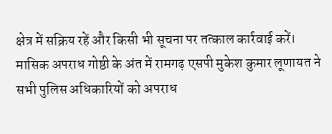क्षेत्र में सक्रिय रहें और किसी भी सूचना पर तत्काल कार्रवाई करें।
मासिक अपराध गोष्ठी के अंत में रामगढ़ एसपी मुकेश कुमार लूणायत ने सभी पुलिस अधिकारियों को अपराध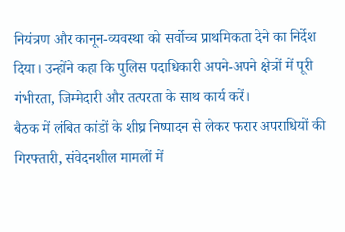नियंत्रण और कानून-व्यवस्था को सर्वोच्च प्राथमिकता देने का निर्देश दिया। उन्होंने कहा कि पुलिस पदाधिकारी अपने-अपने क्षेत्रों में पूरी गंभीरता, जिम्मेदारी और तत्परता के साथ कार्य करें।
बैठक में लंबित कांडों के शीघ्र निष्पादन से लेकर फरार अपराधियों की गिरफ्तारी, संवेदनशील मामलों में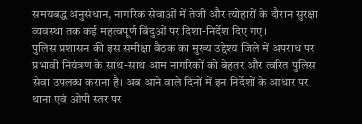समयबद्ध अनुसंधान, नागरिक सेवाओं में तेजी और त्योहारों के दौरान सुरक्षा व्यवस्था तक कई महत्वपूर्ण बिंदुओं पर दिशा-निर्देश दिए गए।
पुलिस प्रशासन की इस समीक्षा बैठक का मुख्य उद्देश्य जिले में अपराध पर प्रभावी नियंत्रण के साथ-साथ आम नागरिकों को बेहतर और त्वरित पुलिस सेवा उपलब्ध कराना है। अब आने वाले दिनों में इन निर्देशों के आधार पर थाना एवं ओपी स्तर पर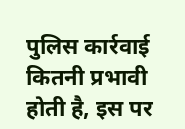पुलिस कार्रवाई कितनी प्रभावी होती है, इस पर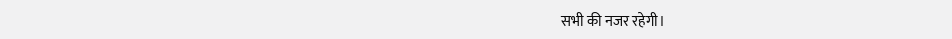सभी की नजर रहेगी।